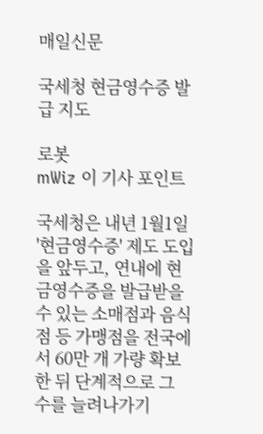매일신문

국세청 현금영수증 발급 지도

로봇
mWiz 이 기사 포인트

국세청은 내년 1월1일 '현금영수증' 제도 도입을 앞두고, 연내에 현금영수증을 발급받을 수 있는 소매점과 음식점 등 가맹점을 전국에서 60만 개 가량 확보한 뒤 단계적으로 그 수를 늘려나가기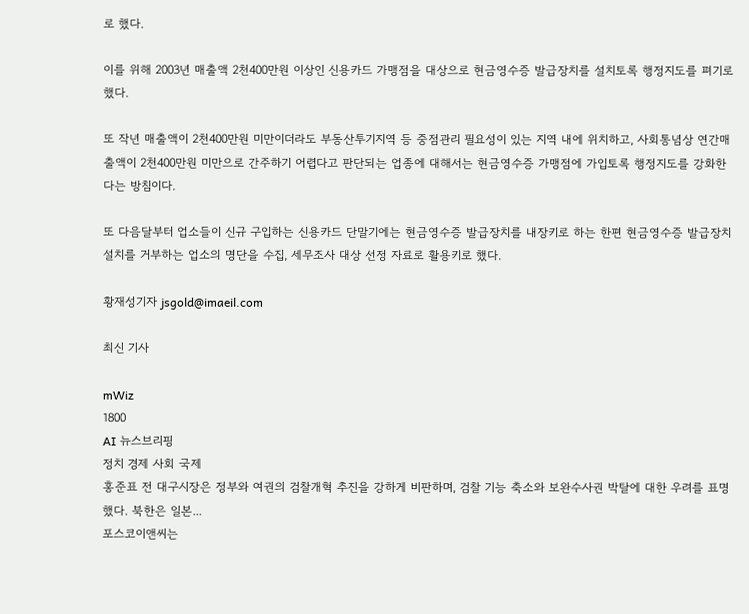로 했다.

이를 위해 2003년 매출액 2천400만원 이상인 신용카드 가맹점을 대상으로 현금영수증 발급장치를 설치토록 행정지도를 펴기로 했다.

또 작년 매출액이 2천400만원 미만이더라도 부동산투기지역 등 중점관리 필요성이 있는 지역 내에 위치하고, 사회통념상 연간매출액이 2천400만원 미만으로 간주하기 어렵다고 판단되는 업종에 대해서는 현금영수증 가맹점에 가입토록 행정지도를 강화한다는 방침이다.

또 다음달부터 업소들이 신규 구입하는 신용카드 단말기에는 현금영수증 발급장치를 내장키로 하는 한편 현금영수증 발급장치 설치를 거부하는 업소의 명단을 수집, 세무조사 대상 선정 자료로 활용키로 했다.

황재성기자 jsgold@imaeil.com

최신 기사

mWiz
1800
AI 뉴스브리핑
정치 경제 사회 국제
홍준표 전 대구시장은 정부와 여권의 검찰개혁 추진을 강하게 비판하며, 검찰 기능 축소와 보완수사권 박탈에 대한 우려를 표명했다. 북한은 일본...
포스코이앤씨는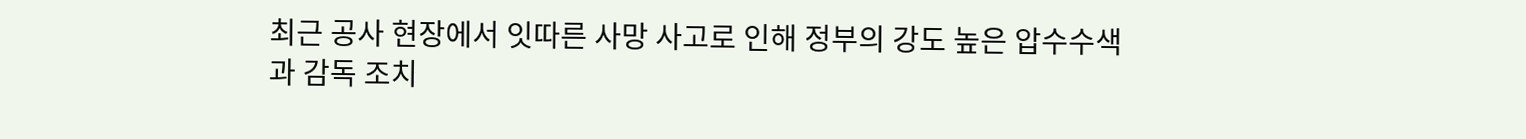최근 공사 현장에서 잇따른 사망 사고로 인해 정부의 강도 높은 압수수색과 감독 조치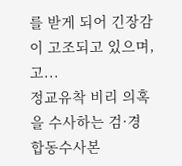를 받게 되어 긴장감이 고조되고 있으며, 고...
정교유착 비리 의혹을 수사하는 검·경 합동수사본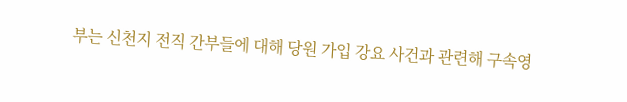부는 신천지 전직 간부들에 대해 당원 가입 강요 사건과 관련해 구속영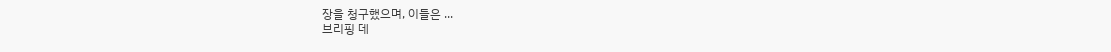장을 청구했으며, 이들은 ...
브리핑 데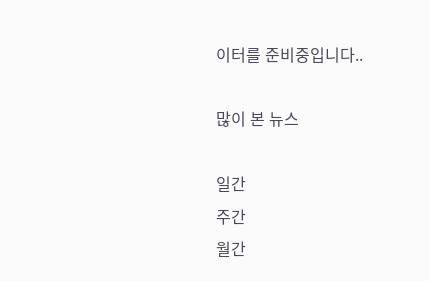이터를 준비중입니다..

많이 본 뉴스

일간
주간
월간